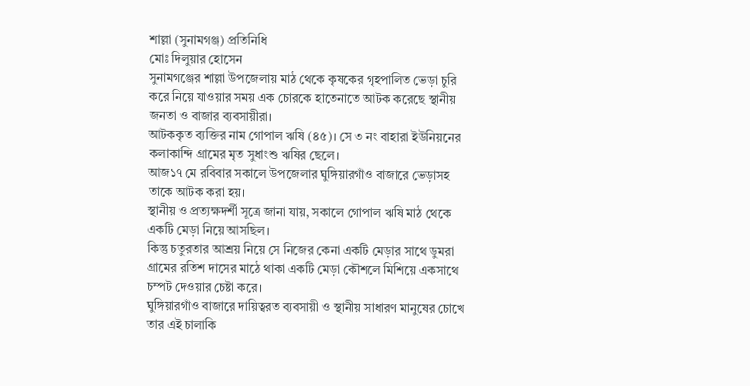শাল্লা (সুনামগঞ্জ) প্রতিনিধি
মোঃ দিলুয়ার হোসেন
সুনামগঞ্জের শাল্লা উপজেলায় মাঠ থেকে কৃষকের গৃহপালিত ভেড়া চুরি করে নিয়ে যাওয়ার সময় এক চোরকে হাতেনাতে আটক করেছে স্থানীয় জনতা ও বাজার ব্যবসায়ীরা।
আটককৃত ব্যক্তির নাম গোপাল ঋষি (৪৫)। সে ৩ নং বাহারা ইউনিয়নের কলাকান্দি গ্রামের মৃত সুধাংশু ঋষির ছেলে।
আজ১৭ মে রবিবার সকালে উপজেলার ঘুঙ্গিয়ারগাঁও বাজারে ভেড়াসহ তাকে আটক করা হয়।
স্থানীয় ও প্রত্যক্ষদর্শী সূত্রে জানা যায়, সকালে গোপাল ঋষি মাঠ থেকে একটি মেড়া নিয়ে আসছিল।
কিন্তু চতুরতার আশ্রয় নিয়ে সে নিজের কেনা একটি মেড়ার সাথে ডুমরা গ্রামের রতিশ দাসের মাঠে থাকা একটি মেড়া কৌশলে মিশিয়ে একসাথে চম্পট দেওয়ার চেষ্টা করে।
ঘুঙ্গিয়ারগাঁও বাজারে দায়িত্বরত ব্যবসায়ী ও স্থানীয় সাধারণ মানুষের চোখে তার এই চালাকি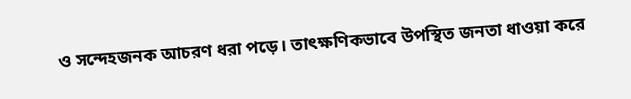ও সন্দেহজনক আচরণ ধরা পড়ে। তাৎক্ষণিকভাবে উপস্থিত জনতা ধাওয়া করে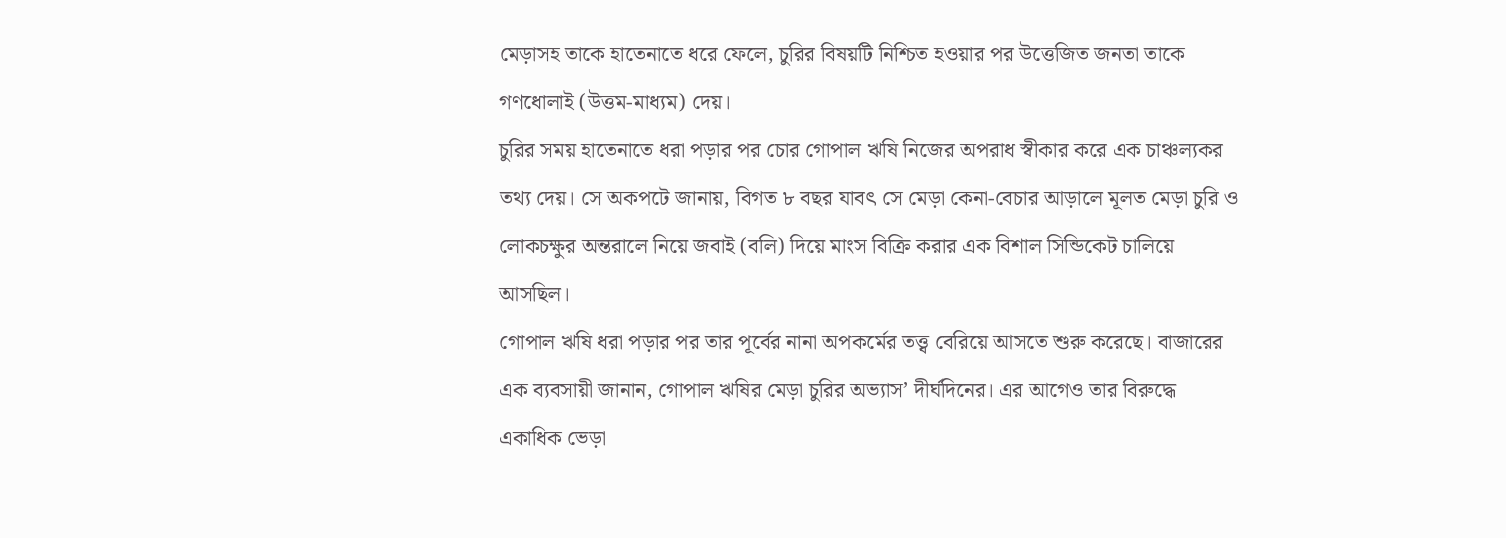মেড়াসহ তাকে হাতেনাতে ধরে ফেলে, চুরির বিষয়টি নিশ্চিত হওয়ার পর উত্তেজিত জনতা তাকে গণধোলাই (উত্তম-মাধ্যম) দেয়।
চুরির সময় হাতেনাতে ধরা পড়ার পর চোর গোপাল ঋষি নিজের অপরাধ স্বীকার করে এক চাঞ্চল্যকর তথ্য দেয়। সে অকপটে জানায়, বিগত ৮ বছর যাবৎ সে মেড়া কেনা-বেচার আড়ালে মূলত মেড়া চুরি ও লোকচক্ষুর অন্তরালে নিয়ে জবাই (বলি) দিয়ে মাংস বিক্রি করার এক বিশাল সিন্ডিকেট চালিয়ে আসছিল।
গোপাল ঋষি ধরা পড়ার পর তার পূর্বের নানা অপকর্মের তত্ত্ব বেরিয়ে আসতে শুরু করেছে। বাজারের এক ব্যবসায়ী জানান, গোপাল ঋষির মেড়া চুরির অভ্যাস’ দীর্ঘদিনের। এর আগেও তার বিরুদ্ধে একাধিক ভেড়া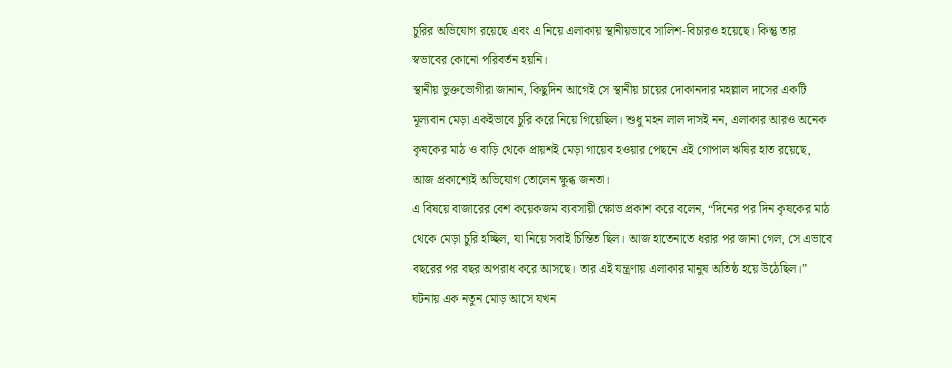চুরির অভিযোগ রয়েছে এবং এ নিয়ে এলাকায় স্থানীয়ভাবে সালিশ-বিচারও হয়েছে। কিন্তু তার স্বভাবের কোনো পরিবর্তন হয়নি।
স্থানীয় ভুক্তভোগীরা জানান, কিছুদিন আগেই সে স্থানীয় চায়ের দোকানদার মহল্লাল দাসের একটি মূল্যবান মেড়া একইভাবে চুরি করে নিয়ে গিয়েছিল। শুধু মহন লাল দাসই নন, এলাকার আরও অনেক কৃষকের মাঠ ও বাড়ি থেকে প্রায়শই মেড়া গায়েব হওয়ার পেছনে এই গোপাল ঋষির হাত রয়েছে, আজ প্রকাশ্যেই অভিযোগ তোলেন ক্ষুব্ধ জনতা।
এ বিষয়ে বাজারের বেশ কয়েকজম ব্যবসায়ী ক্ষোভ প্রকাশ করে বলেন, “দিনের পর দিন কৃষকের মাঠ থেকে মেড়া চুরি হচ্ছিল, যা নিয়ে সবাই চিন্তিত ছিল। আজ হাতেনাতে ধরার পর জানা গেল, সে এভাবে বছরের পর বছর অপরাধ করে আসছে। তার এই যন্ত্রণায় এলাকার মানুষ অতিষ্ঠ হয়ে উঠেছিল।”
ঘটনায় এক নতুন মোড় আসে যখন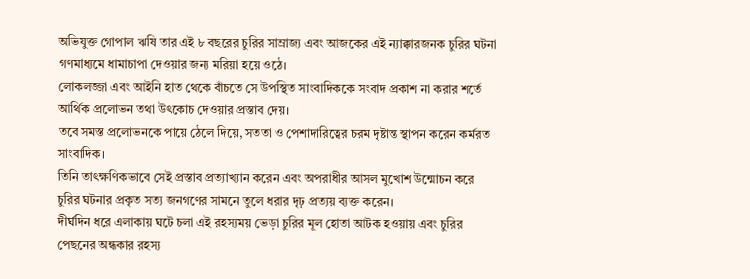অভিযুক্ত গোপাল ঋষি তার এই ৮ বছরের চুরির সাম্রাজ্য এবং আজকের এই ন্যাক্কারজনক চুরির ঘটনা গণমাধ্যমে ধামাচাপা দেওয়ার জন্য মরিয়া হয়ে ওঠে।
লোকলজ্জা এবং আইনি হাত থেকে বাঁচতে সে উপস্থিত সাংবাদিককে সংবাদ প্রকাশ না করার শর্তে আর্থিক প্রলোভন তথা উৎকোচ দেওয়ার প্রস্তাব দেয়।
তবে সমস্ত প্রলোভনকে পায়ে ঠেলে দিয়ে, সততা ও পেশাদারিত্বের চরম দৃষ্টান্ত স্থাপন করেন কর্মরত সাংবাদিক।
তিনি তাৎক্ষণিকভাবে সেই প্রস্তাব প্রত্যাখ্যান করেন এবং অপরাধীর আসল মুখোশ উন্মোচন করে চুরির ঘটনার প্রকৃত সত্য জনগণের সামনে তুলে ধরার দৃঢ় প্রত্যয় ব্যক্ত করেন।
দীর্ঘদিন ধরে এলাকায় ঘটে চলা এই রহস্যময় ভেড়া চুরির মূল হোতা আটক হওয়ায় এবং চুরির পেছনের অন্ধকার রহস্য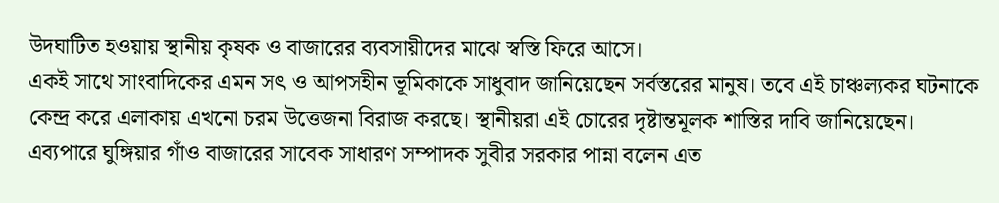উদঘাটিত হওয়ায় স্থানীয় কৃষক ও বাজারের ব্যবসায়ীদের মাঝে স্বস্তি ফিরে আসে।
একই সাথে সাংবাদিকের এমন সৎ ও আপসহীন ভূমিকাকে সাধুবাদ জানিয়েছেন সর্বস্তরের মানুষ। তবে এই চাঞ্চল্যকর ঘটনাকে কেন্দ্র করে এলাকায় এখনো চরম উত্তেজনা বিরাজ করছে। স্থানীয়রা এই চোরের দৃষ্টান্তমূলক শাস্তির দাবি জানিয়েছেন।
এব্যপারে ঘুঙ্গিয়ার গাঁও বাজারের সাবেক সাধারণ সম্পাদক সুবীর সরকার পান্না বলেন এত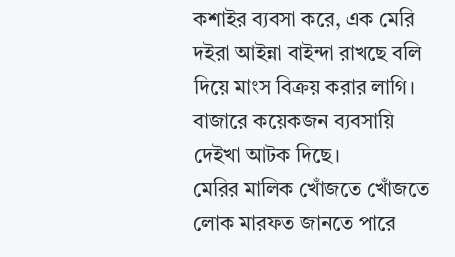কশাইর ব্যবসা করে, এক মেরি দইরা আইন্না বাইন্দা রাখছে বলি দিয়ে মাংস বিক্রয় করার লাগি।
বাজারে কয়েকজন ব্যবসায়ি দেইখা আটক দিছে।
মেরির মালিক খোঁজতে খোঁজতে লোক মারফত জানতে পারে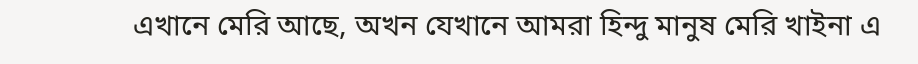এখানে মেরি আছে, অখন যেখানে আমরা হিন্দু মানুষ মেরি খাইনা এ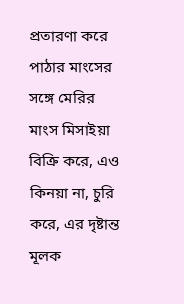প্রতারণা করে পাঠার মাংসের সঙ্গে মেরির মাংস মিসাইয়া বিক্রি করে, এও কিনয়া না, চুরি করে, এর দৃষ্টান্ত মূলক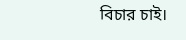বিচার চাই।